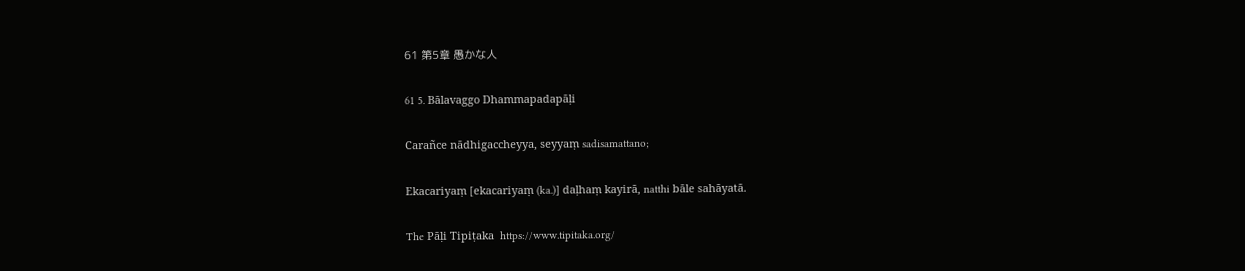61 第5章 愚かな人

61 5. Bālavaggo Dhammapadapāḷi

Carañce nādhigaccheyya, seyyaṃ sadisamattano;

Ekacariyaṃ [ekacariyaṃ (ka.)] daḷhaṃ kayirā, natthi bāle sahāyatā.

The Pāḷi Tipiṭaka  https://www.tipitaka.org/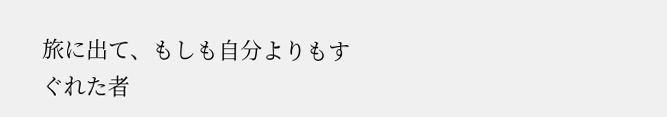旅に出て、もしも自分よりもすぐれた者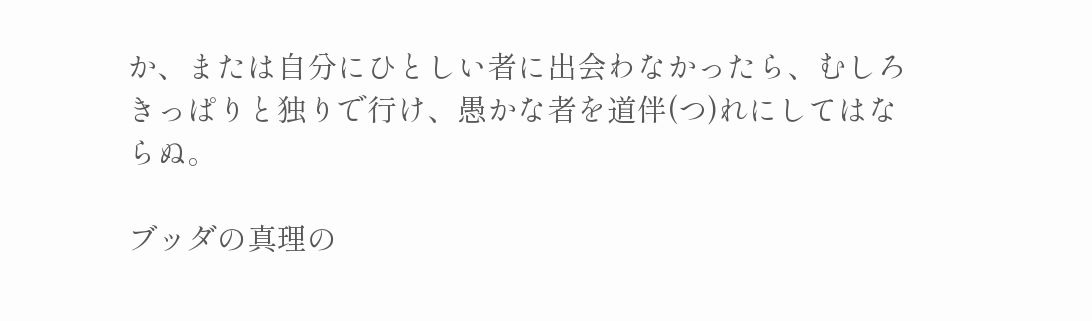か、または自分にひとしい者に出会わなかったら、むしろきっぱりと独りで行け、愚かな者を道伴(つ)れにしてはならぬ。

ブッダの真理の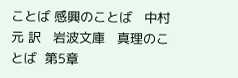ことば 感興のことば   中村元 訳   岩波文庫   真理のことば  第5章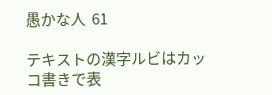愚かな人  61

テキストの漢字ルビはカッコ書きで表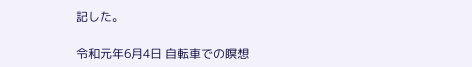記した。

令和元年6月4日 自転車での瞑想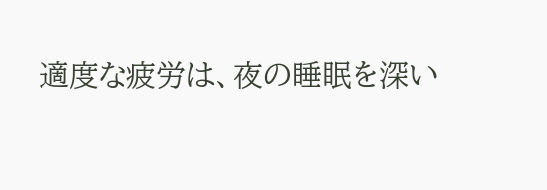適度な疲労は、夜の睡眠を深い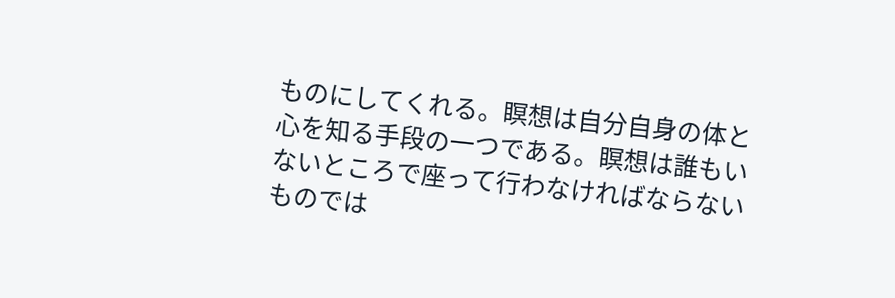ものにしてくれる。瞑想は自分自身の体と心を知る手段の一つである。瞑想は誰もいないところで座って行わなければならないものでは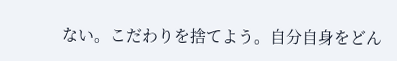ない。こだわりを捨てよう。自分自身をどん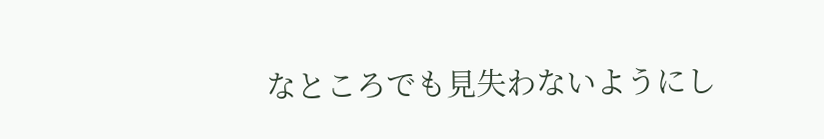なところでも見失わないようにし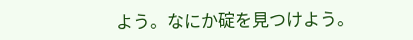よう。なにか碇を見つけよう。